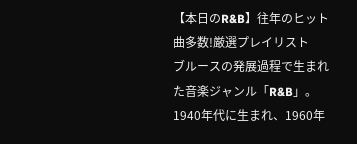【本日のR&B】往年のヒット曲多数!厳選プレイリスト
ブルースの発展過程で生まれた音楽ジャンル「R&B」。
1940年代に生まれ、1960年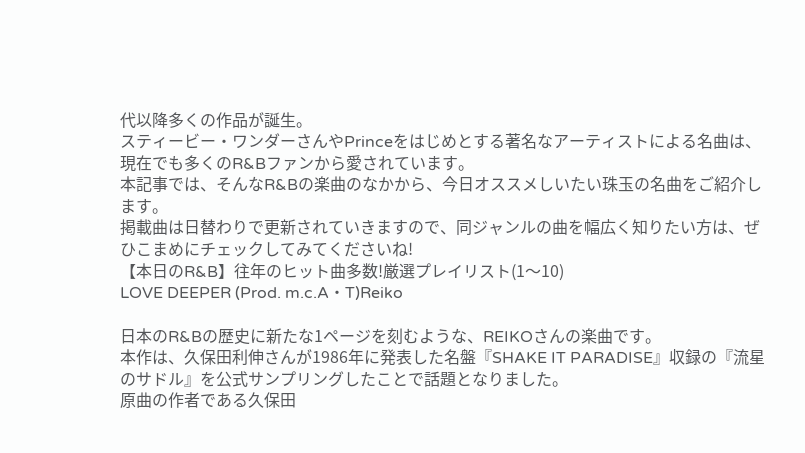代以降多くの作品が誕生。
スティービー・ワンダーさんやPrinceをはじめとする著名なアーティストによる名曲は、現在でも多くのR&Bファンから愛されています。
本記事では、そんなR&Bの楽曲のなかから、今日オススメしいたい珠玉の名曲をご紹介します。
掲載曲は日替わりで更新されていきますので、同ジャンルの曲を幅広く知りたい方は、ぜひこまめにチェックしてみてくださいね!
【本日のR&B】往年のヒット曲多数!厳選プレイリスト(1〜10)
LOVE DEEPER (Prod. m.c.A・T)Reiko

日本のR&Bの歴史に新たな1ページを刻むような、REIKOさんの楽曲です。
本作は、久保田利伸さんが1986年に発表した名盤『SHAKE IT PARADISE』収録の『流星のサドル』を公式サンプリングしたことで話題となりました。
原曲の作者である久保田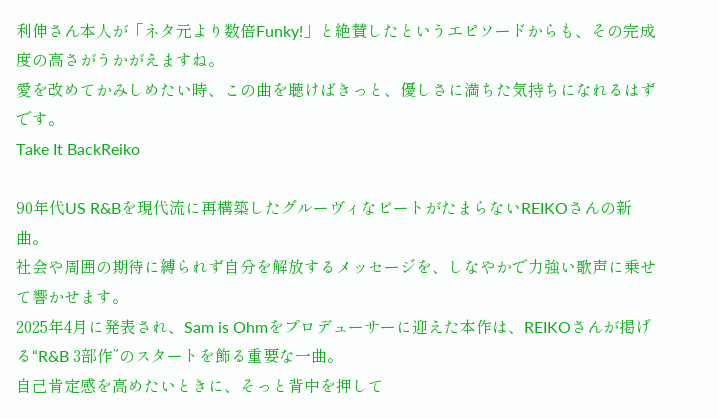利伸さん本人が「ネタ元より数倍Funky!」と絶賛したというエピソードからも、その完成度の高さがうかがえますね。
愛を改めてかみしめたい時、この曲を聴けばきっと、優しさに満ちた気持ちになれるはずです。
Take It BackReiko

90年代US R&Bを現代流に再構築したグルーヴィなビートがたまらないREIKOさんの新曲。
社会や周囲の期待に縛られず自分を解放するメッセージを、しなやかで力強い歌声に乗せて響かせます。
2025年4月に発表され、Sam is Ohmをプロデューサーに迎えた本作は、REIKOさんが掲げる“R&B 3部作”のスタートを飾る重要な一曲。
自己肯定感を高めたいときに、そっと背中を押して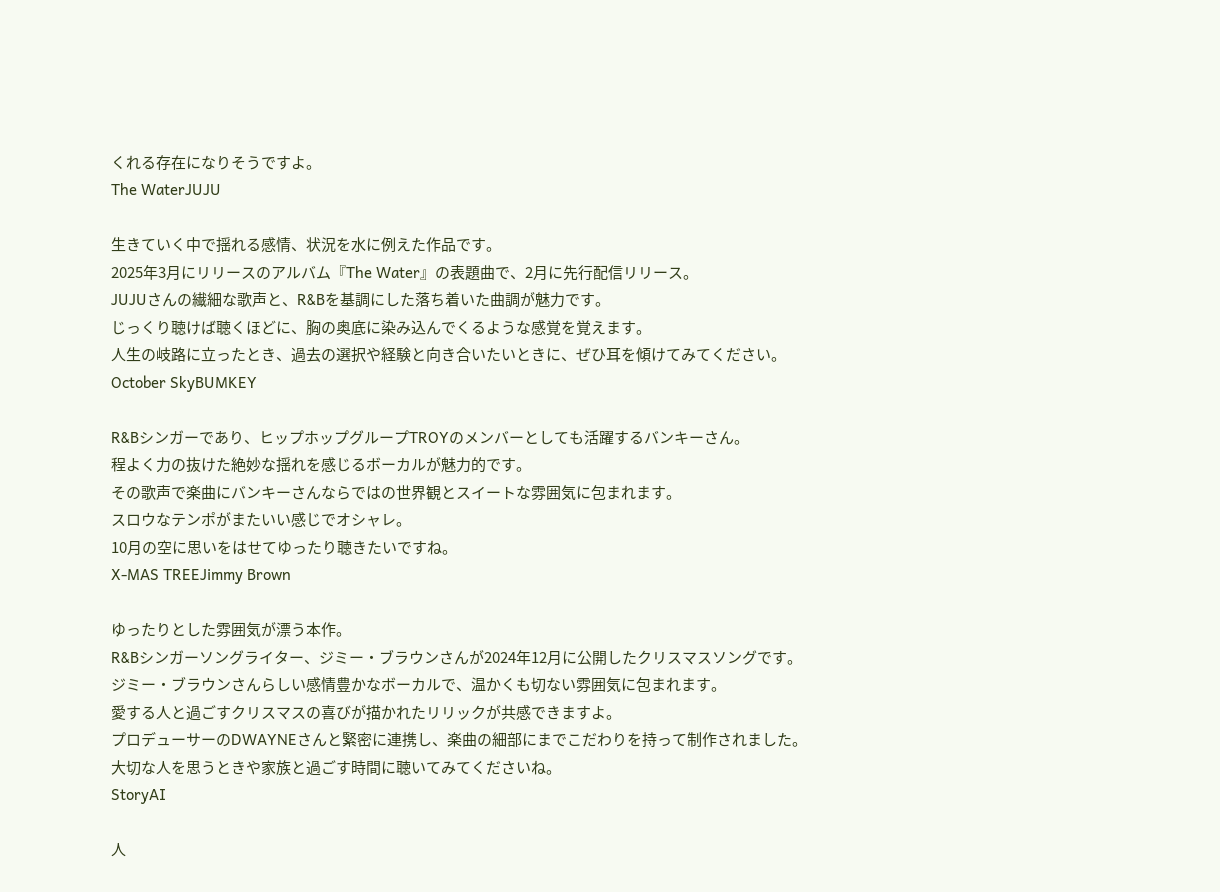くれる存在になりそうですよ。
The WaterJUJU

生きていく中で揺れる感情、状況を水に例えた作品です。
2025年3月にリリースのアルバム『The Water』の表題曲で、2月に先行配信リリース。
JUJUさんの繊細な歌声と、R&Bを基調にした落ち着いた曲調が魅力です。
じっくり聴けば聴くほどに、胸の奥底に染み込んでくるような感覚を覚えます。
人生の岐路に立ったとき、過去の選択や経験と向き合いたいときに、ぜひ耳を傾けてみてください。
October SkyBUMKEY

R&Bシンガーであり、ヒップホップグループTROYのメンバーとしても活躍するバンキーさん。
程よく力の抜けた絶妙な揺れを感じるボーカルが魅力的です。
その歌声で楽曲にバンキーさんならではの世界観とスイートな雰囲気に包まれます。
スロウなテンポがまたいい感じでオシャレ。
10月の空に思いをはせてゆったり聴きたいですね。
X-MAS TREEJimmy Brown

ゆったりとした雰囲気が漂う本作。
R&Bシンガーソングライター、ジミー・ブラウンさんが2024年12月に公開したクリスマスソングです。
ジミー・ブラウンさんらしい感情豊かなボーカルで、温かくも切ない雰囲気に包まれます。
愛する人と過ごすクリスマスの喜びが描かれたリリックが共感できますよ。
プロデューサーのDWAYNEさんと緊密に連携し、楽曲の細部にまでこだわりを持って制作されました。
大切な人を思うときや家族と過ごす時間に聴いてみてくださいね。
StoryAI

人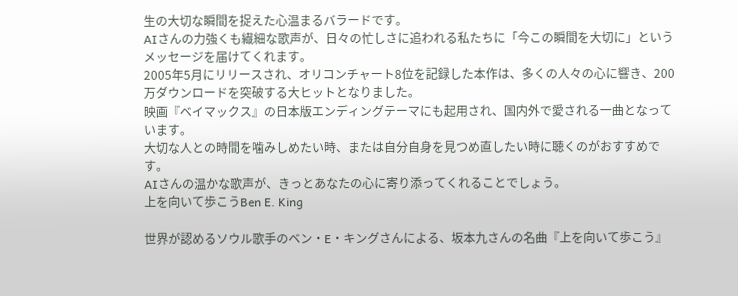生の大切な瞬間を捉えた心温まるバラードです。
AIさんの力強くも繊細な歌声が、日々の忙しさに追われる私たちに「今この瞬間を大切に」というメッセージを届けてくれます。
2005年5月にリリースされ、オリコンチャート8位を記録した本作は、多くの人々の心に響き、200万ダウンロードを突破する大ヒットとなりました。
映画『ベイマックス』の日本版エンディングテーマにも起用され、国内外で愛される一曲となっています。
大切な人との時間を噛みしめたい時、または自分自身を見つめ直したい時に聴くのがおすすめです。
AIさんの温かな歌声が、きっとあなたの心に寄り添ってくれることでしょう。
上を向いて歩こうBen E. King

世界が認めるソウル歌手のベン・E・キングさんによる、坂本九さんの名曲『上を向いて歩こう』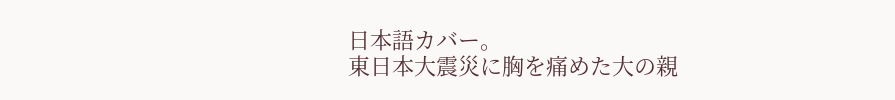日本語カバー。
東日本大震災に胸を痛めた大の親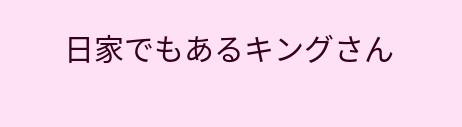日家でもあるキングさん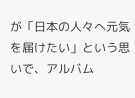が「日本の人々へ元気を届けたい」という思いで、アルバム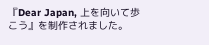『Dear Japan, 上を向いて歩こう』を制作されました。